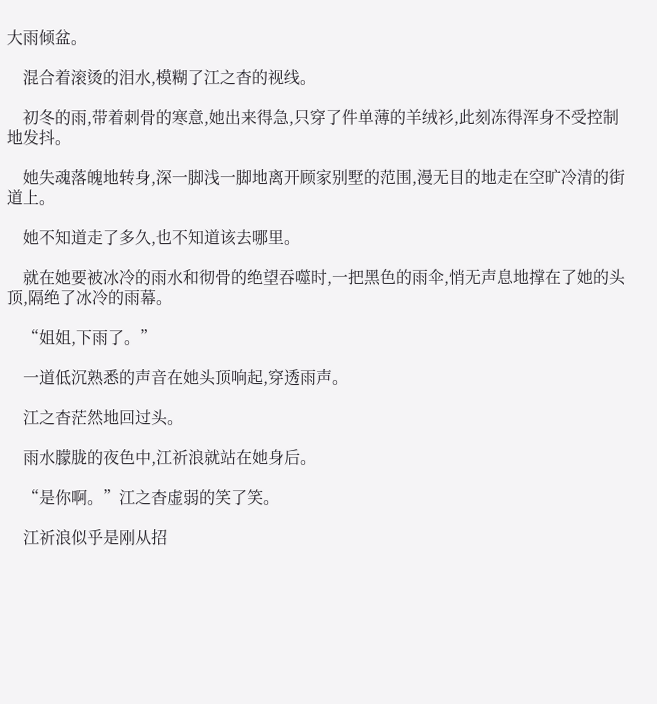大雨倾盆。

    混合着滚烫的泪水,模糊了江之杳的视线。

    初冬的雨,带着刺骨的寒意,她出来得急,只穿了件单薄的羊绒衫,此刻冻得浑身不受控制地发抖。

    她失魂落魄地转身,深一脚浅一脚地离开顾家别墅的范围,漫无目的地走在空旷冷清的街道上。

    她不知道走了多久,也不知道该去哪里。

    就在她要被冰冷的雨水和彻骨的绝望吞噬时,一把黑色的雨伞,悄无声息地撑在了她的头顶,隔绝了冰冷的雨幕。

    “姐姐,下雨了。”

    一道低沉熟悉的声音在她头顶响起,穿透雨声。

    江之杳茫然地回过头。

    雨水朦胧的夜色中,江祈浪就站在她身后。

    “是你啊。”江之杳虚弱的笑了笑。

    江祈浪似乎是刚从招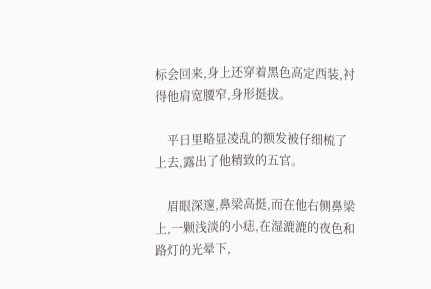标会回来,身上还穿着黑色高定西装,衬得他肩宽腰窄,身形挺拔。

    平日里略显凌乱的额发被仔细梳了上去,露出了他精致的五官。

    眉眼深邃,鼻梁高挺,而在他右侧鼻梁上,一颗浅淡的小痣,在湿漉漉的夜色和路灯的光晕下,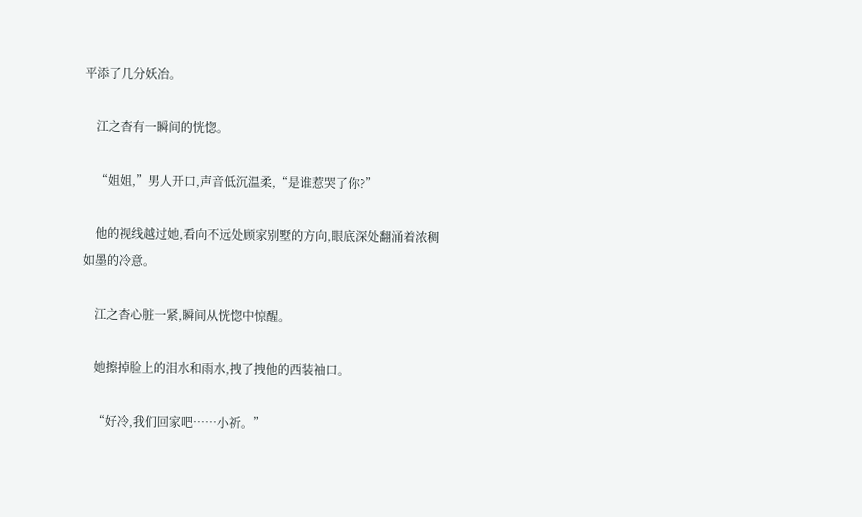平添了几分妖冶。

    江之杳有一瞬间的恍惚。

    “姐姐,”男人开口,声音低沉温柔,“是谁惹哭了你?”

    他的视线越过她,看向不远处顾家别墅的方向,眼底深处翻涌着浓稠如墨的冷意。

    江之杳心脏一紧,瞬间从恍惚中惊醒。

    她擦掉脸上的泪水和雨水,拽了拽他的西装袖口。

    “好冷,我们回家吧……小祈。”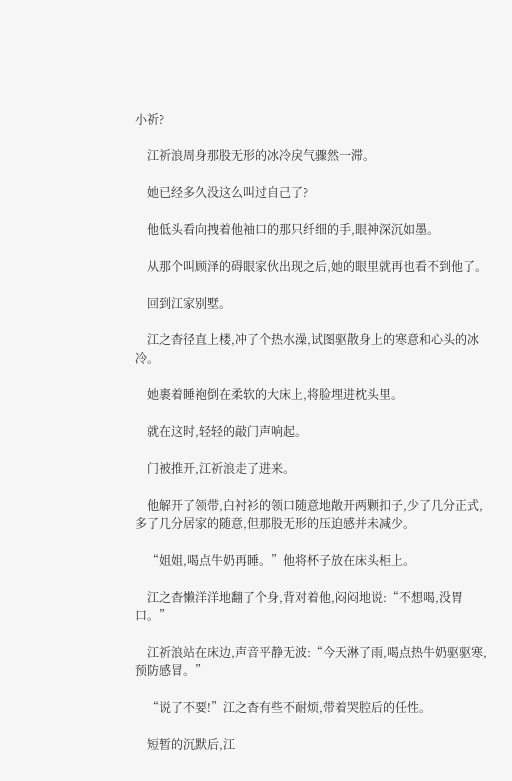小祈?

    江祈浪周身那股无形的冰冷戾气骤然一滞。

    她已经多久没这么叫过自己了?

    他低头看向拽着他袖口的那只纤细的手,眼神深沉如墨。

    从那个叫顾泽的碍眼家伙出现之后,她的眼里就再也看不到他了。

    回到江家别墅。

    江之杳径直上楼,冲了个热水澡,试图驱散身上的寒意和心头的冰冷。

    她裹着睡袍倒在柔软的大床上,将脸埋进枕头里。

    就在这时,轻轻的敲门声响起。

    门被推开,江祈浪走了进来。

    他解开了领带,白衬衫的领口随意地敞开两颗扣子,少了几分正式,多了几分居家的随意,但那股无形的压迫感并未减少。

    “姐姐,喝点牛奶再睡。”他将杯子放在床头柜上。

    江之杳懒洋洋地翻了个身,背对着他,闷闷地说:“不想喝,没胃口。”

    江祈浪站在床边,声音平静无波:“今天淋了雨,喝点热牛奶驱驱寒,预防感冒。”

    “说了不要!”江之杳有些不耐烦,带着哭腔后的任性。

    短暂的沉默后,江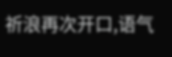祈浪再次开口,语气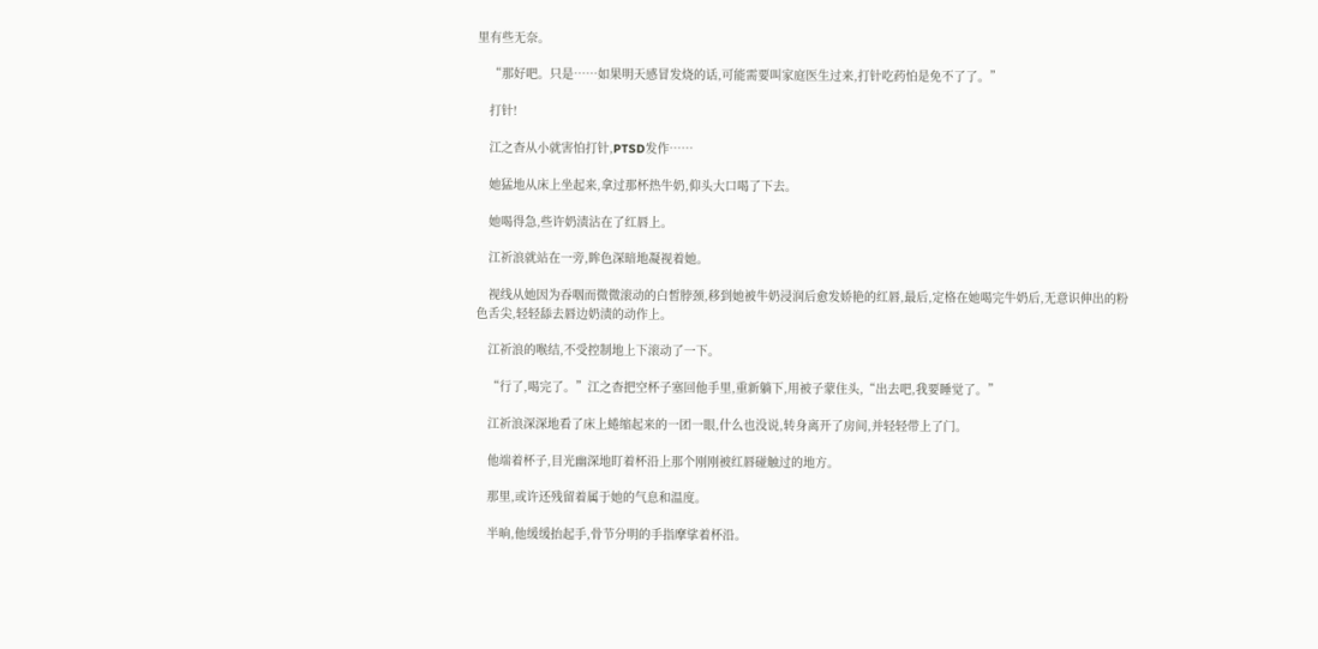里有些无奈。

    “那好吧。只是……如果明天感冒发烧的话,可能需要叫家庭医生过来,打针吃药怕是免不了了。”

    打针!

    江之杳从小就害怕打针,PTSD发作……

    她猛地从床上坐起来,拿过那杯热牛奶,仰头大口喝了下去。

    她喝得急,些许奶渍沾在了红唇上。

    江祈浪就站在一旁,眸色深暗地凝视着她。

    视线从她因为吞咽而微微滚动的白皙脖颈,移到她被牛奶浸润后愈发娇艳的红唇,最后,定格在她喝完牛奶后,无意识伸出的粉色舌尖,轻轻舔去唇边奶渍的动作上。

    江祈浪的喉结,不受控制地上下滚动了一下。

    “行了,喝完了。”江之杳把空杯子塞回他手里,重新躺下,用被子蒙住头,“出去吧,我要睡觉了。”

    江祈浪深深地看了床上蜷缩起来的一团一眼,什么也没说,转身离开了房间,并轻轻带上了门。

    他端着杯子,目光幽深地盯着杯沿上那个刚刚被红唇碰触过的地方。

    那里,或许还残留着属于她的气息和温度。

    半晌,他缓缓抬起手,骨节分明的手指摩挲着杯沿。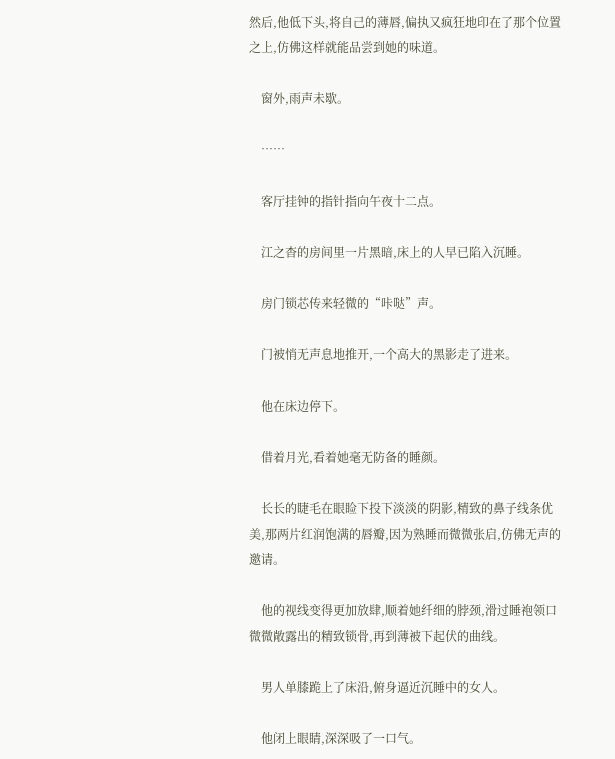然后,他低下头,将自己的薄唇,偏执又疯狂地印在了那个位置之上,仿佛这样就能品尝到她的味道。

    窗外,雨声未歇。

    ……

    客厅挂钟的指针指向午夜十二点。

    江之杳的房间里一片黑暗,床上的人早已陷入沉睡。

    房门锁芯传来轻微的“咔哒”声。

    门被悄无声息地推开,一个高大的黑影走了进来。

    他在床边停下。

    借着月光,看着她毫无防备的睡颜。

    长长的睫毛在眼睑下投下淡淡的阴影,精致的鼻子线条优美,那两片红润饱满的唇瓣,因为熟睡而微微张启,仿佛无声的邀请。

    他的视线变得更加放肆,顺着她纤细的脖颈,滑过睡袍领口微微敞露出的精致锁骨,再到薄被下起伏的曲线。

    男人单膝跪上了床沿,俯身逼近沉睡中的女人。

    他闭上眼睛,深深吸了一口气。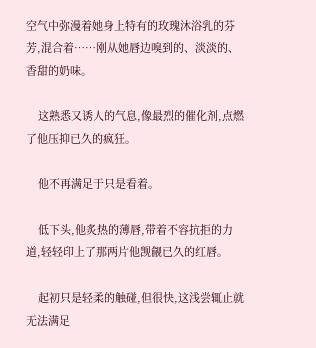空气中弥漫着她身上特有的玫瑰沐浴乳的芬芳,混合着……刚从她唇边嗅到的、淡淡的、香甜的奶味。

    这熟悉又诱人的气息,像最烈的催化剂,点燃了他压抑已久的疯狂。

    他不再满足于只是看着。

    低下头,他炙热的薄唇,带着不容抗拒的力道,轻轻印上了那两片他觊觎已久的红唇。

    起初只是轻柔的触碰,但很快,这浅尝辄止就无法满足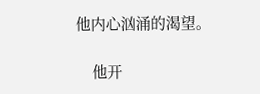他内心汹涌的渴望。

    他开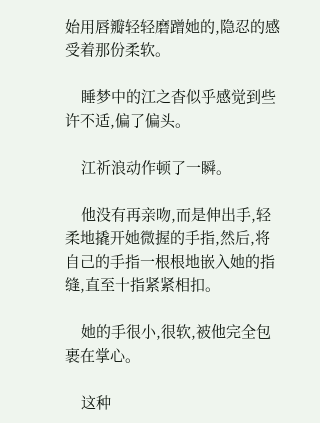始用唇瓣轻轻磨蹭她的,隐忍的感受着那份柔软。

    睡梦中的江之杳似乎感觉到些许不适,偏了偏头。

    江祈浪动作顿了一瞬。

    他没有再亲吻,而是伸出手,轻柔地撬开她微握的手指,然后,将自己的手指一根根地嵌入她的指缝,直至十指紧紧相扣。

    她的手很小,很软,被他完全包裹在掌心。

    这种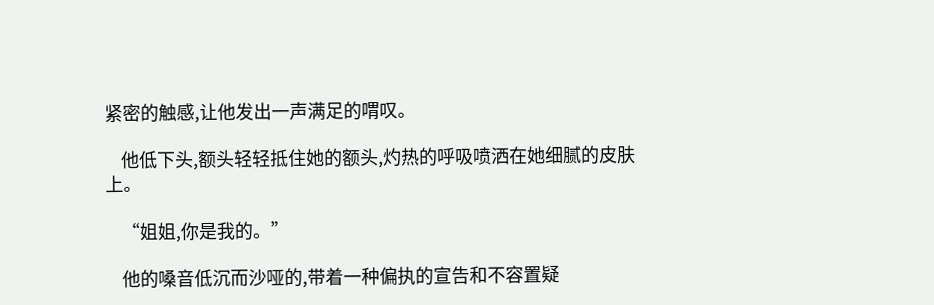紧密的触感,让他发出一声满足的喟叹。

    他低下头,额头轻轻抵住她的额头,灼热的呼吸喷洒在她细腻的皮肤上。

    “姐姐,你是我的。”

    他的嗓音低沉而沙哑的,带着一种偏执的宣告和不容置疑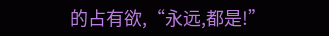的占有欲,“永远,都是!”